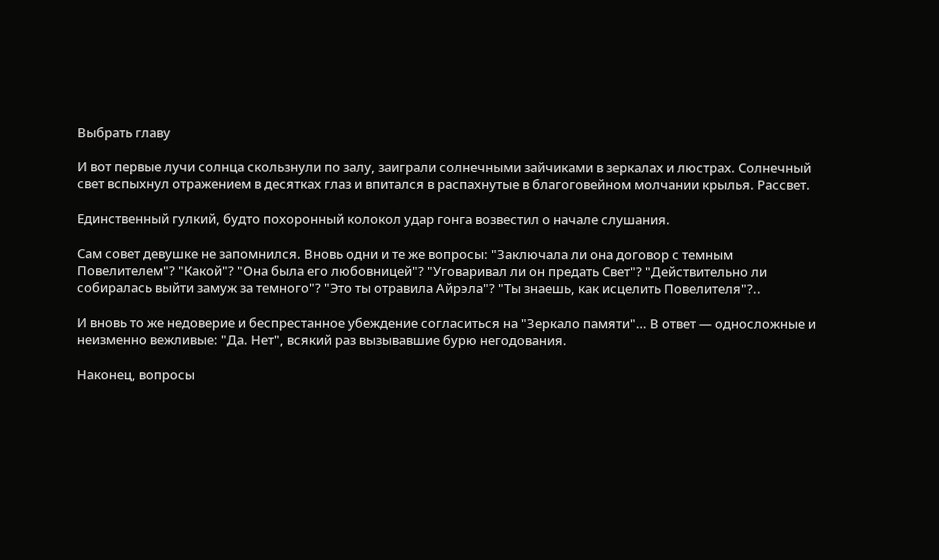Выбрать главу

И вот первые лучи солнца скользнули по залу, заиграли солнечными зайчиками в зеркалах и люстрах. Солнечный свет вспыхнул отражением в десятках глаз и впитался в распахнутые в благоговейном молчании крылья. Рассвет.

Единственный гулкий, будто похоронный колокол удар гонга возвестил о начале слушания.

Сам совет девушке не запомнился. Вновь одни и те же вопросы: "Заключала ли она договор с темным Повелителем"? "Какой"? "Она была его любовницей"? "Уговаривал ли он предать Свет"? "Действительно ли собиралась выйти замуж за темного"? "Это ты отравила Айрэла"? "Ты знаешь, как исцелить Повелителя"?..

И вновь то же недоверие и беспрестанное убеждение согласиться на "Зеркало памяти"… В ответ — односложные и неизменно вежливые: "Да. Нет", всякий раз вызывавшие бурю негодования.

Наконец, вопросы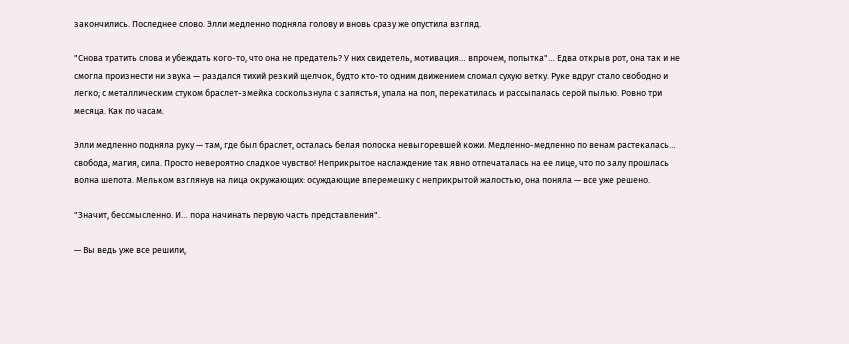закончились. Последнее слово. Элли медленно подняла голову и вновь сразу же опустила взгляд.

"Снова тратить слова и убеждать кого-то, что она не предатель? У них свидетель, мотивация… впрочем, попытка"… Едва открыв рот, она так и не смогла произнести ни звука — раздался тихий резкий щелчок, будто кто-то одним движением сломал сухую ветку. Руке вдруг стало свободно и легко; с металлическим стуком браслет-змейка соскользнула с запястья, упала на пол, перекатилась и рассыпалась серой пылью. Ровно три месяца. Как по часам.

Элли медленно подняла руку — там, где был браслет, осталась белая полоска невыгоревшей кожи. Медленно-медленно по венам растекалась… свобода, магия, сила. Просто невероятно сладкое чувство! Неприкрытое наслаждение так явно отпечаталась на ее лице, что по залу прошлась волна шепота. Мельком взглянув на лица окружающих: осуждающие вперемешку с неприкрытой жалостью, она поняла — все уже решено.

"Значит, бессмысленно. И… пора начинать первую часть представления".

— Вы ведь уже все решили,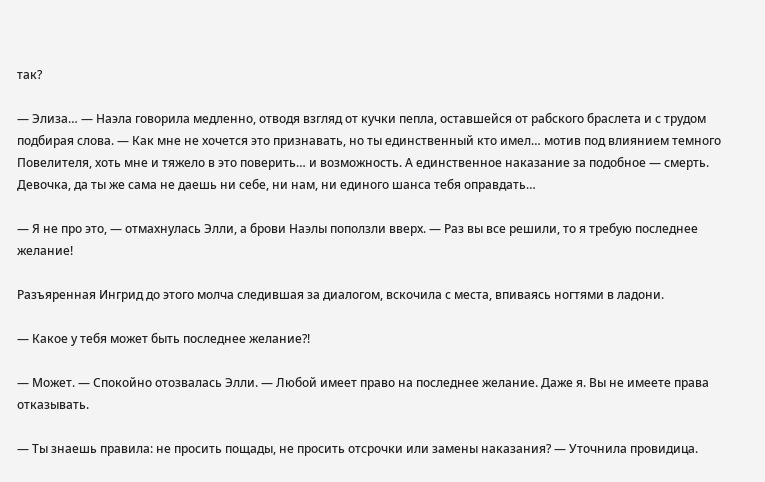так?

— Элиза… — Наэла говорила медленно, отводя взгляд от кучки пепла, оставшейся от рабского браслета и с трудом подбирая слова. — Как мне не хочется это признавать, но ты единственный кто имел… мотив под влиянием темного Повелителя, хоть мне и тяжело в это поверить… и возможность. А единственное наказание за подобное — смерть. Девочка, да ты же сама не даешь ни себе, ни нам, ни единого шанса тебя оправдать…

— Я не про это, — отмахнулась Элли, а брови Наэлы поползли вверх. — Раз вы все решили, то я требую последнее желание!

Разъяренная Ингрид до этого молча следившая за диалогом, вскочила с места, впиваясь ногтями в ладони.

— Какое у тебя может быть последнее желание?!

— Может. — Спокойно отозвалась Элли. — Любой имеет право на последнее желание. Даже я. Вы не имеете права отказывать.

— Ты знаешь правила: не просить пощады, не просить отсрочки или замены наказания? — Уточнила провидица.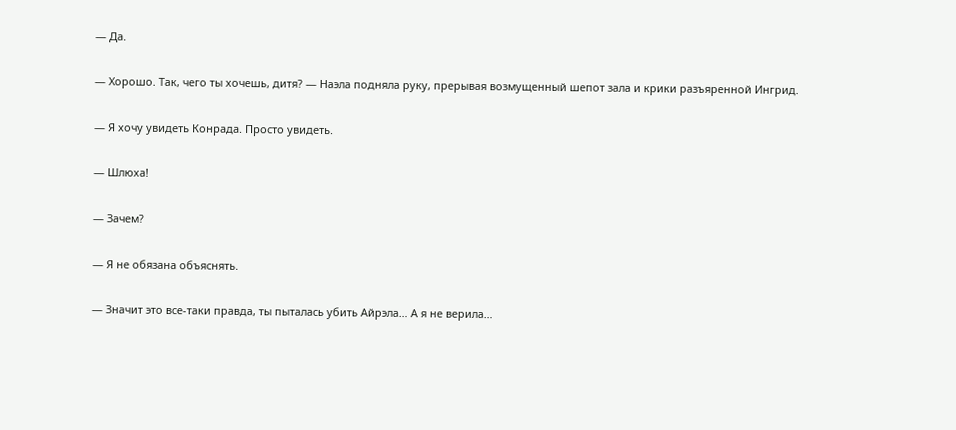— Да.

— Хорошо. Так, чего ты хочешь, дитя? — Наэла подняла руку, прерывая возмущенный шепот зала и крики разъяренной Ингрид.

— Я хочу увидеть Конрада. Просто увидеть.

— Шлюха!

— Зачем?

— Я не обязана объяснять.

— Значит это все-таки правда, ты пыталась убить Айрэла… А я не верила…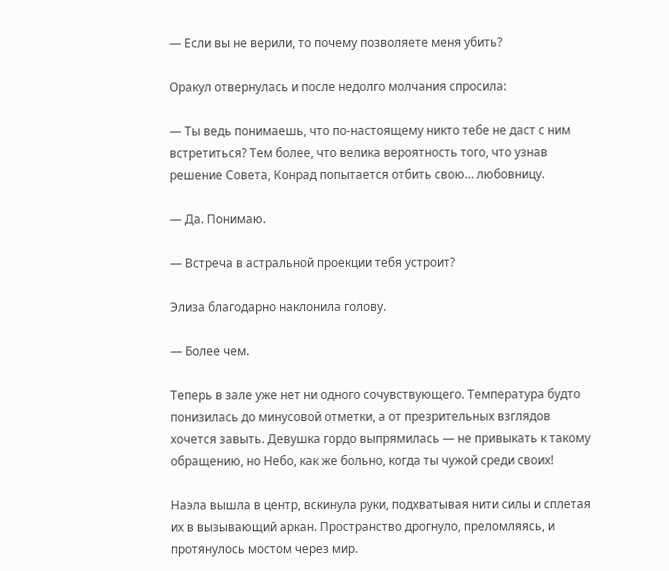— Если вы не верили, то почему позволяете меня убить?

Оракул отвернулась и после недолго молчания спросила:

— Ты ведь понимаешь, что по-настоящему никто тебе не даст с ним встретиться? Тем более, что велика вероятность того, что узнав решение Совета, Конрад попытается отбить свою… любовницу.

— Да. Понимаю.

— Встреча в астральной проекции тебя устроит?

Элиза благодарно наклонила голову.

— Более чем.

Теперь в зале уже нет ни одного сочувствующего. Температура будто понизилась до минусовой отметки, а от презрительных взглядов хочется завыть. Девушка гордо выпрямилась — не привыкать к такому обращению, но Небо, как же больно, когда ты чужой среди своих!

Наэла вышла в центр, вскинула руки, подхватывая нити силы и сплетая их в вызывающий аркан. Пространство дрогнуло, преломляясь, и протянулось мостом через мир.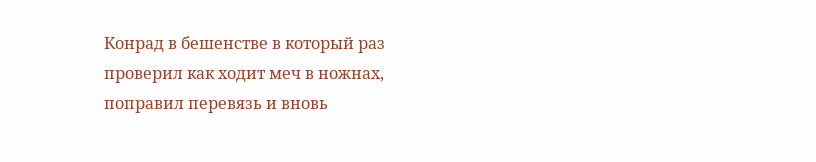Конрад в бешенстве в который раз проверил как ходит меч в ножнах, поправил перевязь и вновь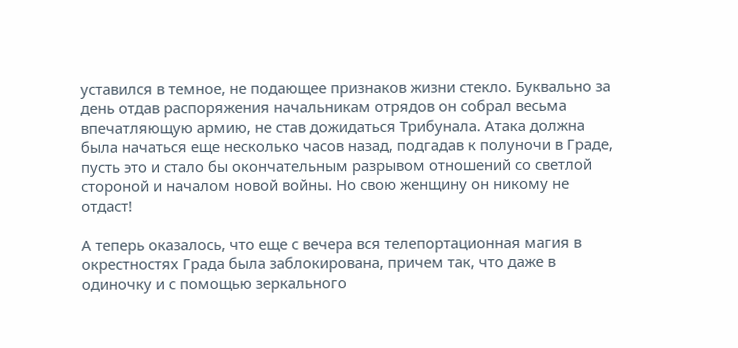уставился в темное, не подающее признаков жизни стекло. Буквально за день отдав распоряжения начальникам отрядов он собрал весьма впечатляющую армию, не став дожидаться Трибунала. Атака должна была начаться еще несколько часов назад, подгадав к полуночи в Граде, пусть это и стало бы окончательным разрывом отношений со светлой стороной и началом новой войны. Но свою женщину он никому не отдаст!

А теперь оказалось, что еще с вечера вся телепортационная магия в окрестностях Града была заблокирована, причем так, что даже в одиночку и с помощью зеркального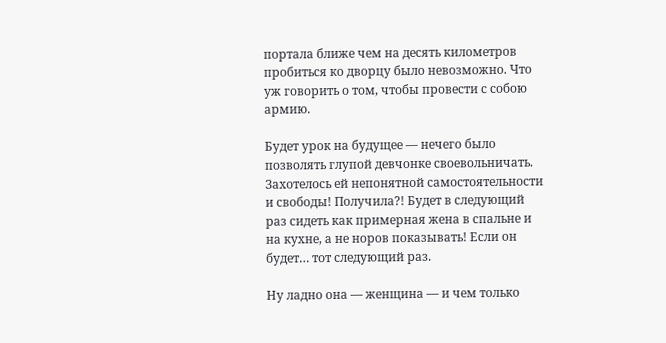портала ближе чем на десять километров пробиться ко дворцу было невозможно. Что уж говорить о том, чтобы провести с собою армию.

Будет урок на будущее — нечего было позволять глупой девчонке своевольничать. Захотелось ей непонятной самостоятельности и свободы! Получила?! Будет в следующий раз сидеть как примерная жена в спальне и на кухне, а не норов показывать! Если он будет… тот следующий раз.

Ну ладно она — женщина — и чем только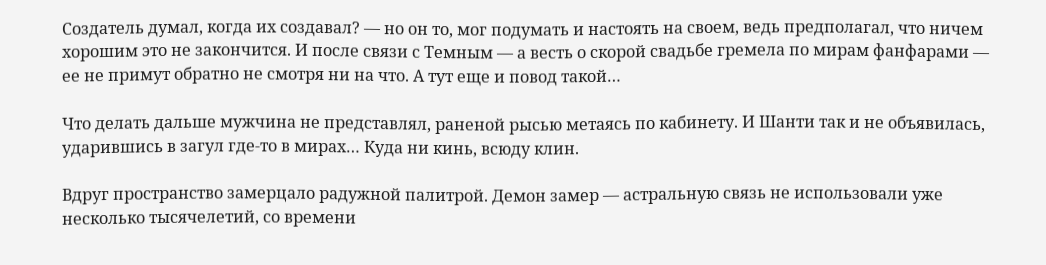Создатель думал, когда их создавал? — но он то, мог подумать и настоять на своем, ведь предполагал, что ничем хорошим это не закончится. И после связи с Темным — а весть о скорой свадьбе гремела по мирам фанфарами — ее не примут обратно не смотря ни на что. А тут еще и повод такой…

Что делать дальше мужчина не представлял, раненой рысью метаясь по кабинету. И Шанти так и не объявилась, ударившись в загул где-то в мирах… Куда ни кинь, всюду клин.

Вдруг пространство замерцало радужной палитрой. Демон замер — астральную связь не использовали уже несколько тысячелетий, со времени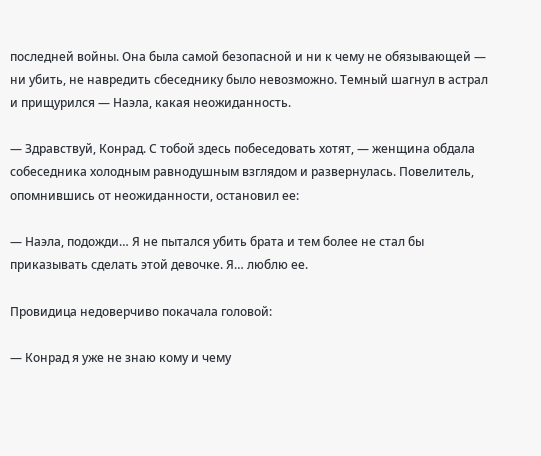последней войны. Она была самой безопасной и ни к чему не обязывающей — ни убить, не навредить сбеседнику было невозможно. Темный шагнул в астрал и прищурился — Наэла, какая неожиданность.

— Здравствуй, Конрад. С тобой здесь побеседовать хотят, — женщина обдала собеседника холодным равнодушным взглядом и развернулась. Повелитель, опомнившись от неожиданности, остановил ее:

— Наэла, подожди… Я не пытался убить брата и тем более не стал бы приказывать сделать этой девочке. Я… люблю ее.

Провидица недоверчиво покачала головой:

— Конрад я уже не знаю кому и чему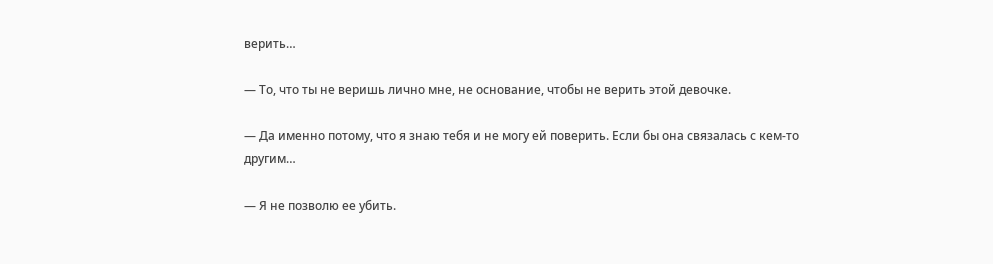верить…

— То, что ты не веришь лично мне, не основание, чтобы не верить этой девочке.

— Да именно потому, что я знаю тебя и не могу ей поверить. Если бы она связалась с кем-то другим…

— Я не позволю ее убить.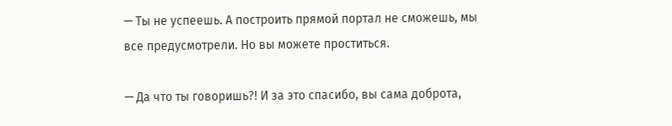— Ты не успеешь. А построить прямой портал не сможешь, мы все предусмотрели. Но вы можете проститься.

— Да что ты говоришь?! И за это спасибо, вы сама доброта,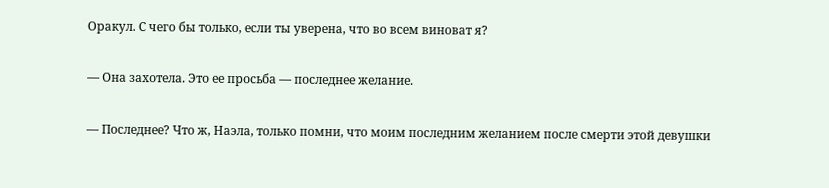Оракул. С чего бы только, если ты уверена, что во всем виноват я?

— Она захотела. Это ее просьба — последнее желание.

— Последнее? Что ж, Наэла, только помни, что моим последним желанием после смерти этой девушки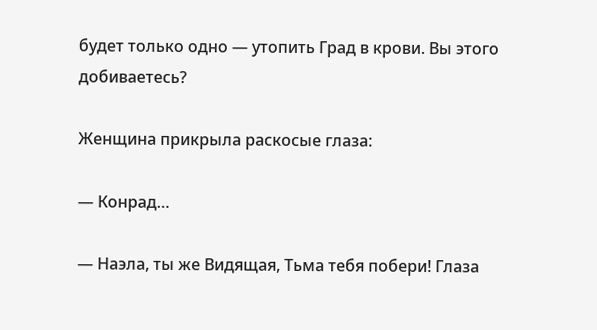будет только одно — утопить Град в крови. Вы этого добиваетесь?

Женщина прикрыла раскосые глаза:

— Конрад…

— Наэла, ты же Видящая, Тьма тебя побери! Глаза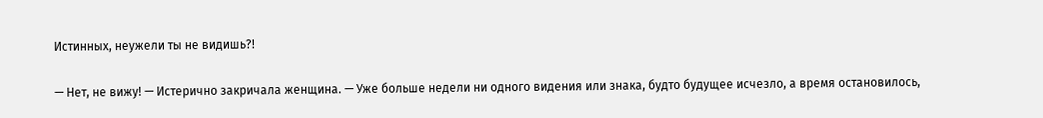Истинных, неужели ты не видишь?!

— Нет, не вижу! — Истерично закричала женщина. — Уже больше недели ни одного видения или знака, будто будущее исчезло, а время остановилось,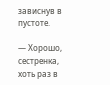зависнув в пустоте.

— Хорошо, сестренка, хоть раз в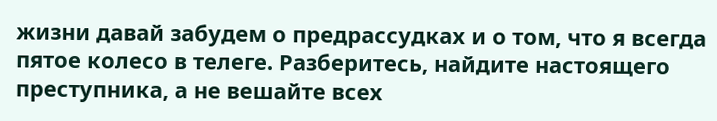жизни давай забудем о предрассудках и о том, что я всегда пятое колесо в телеге. Разберитесь, найдите настоящего преступника, а не вешайте всех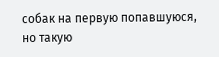собак на первую попавшуюся, но такую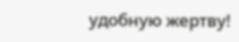удобную жертву!